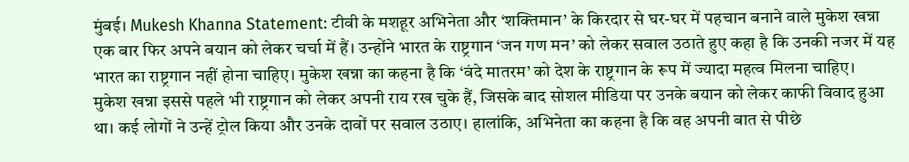मुंबई। Mukesh Khanna Statement: टीवी के मशहूर अभिनेता और ‘शक्तिमान’ के किरदार से घर-घर में पहचान बनाने वाले मुकेश खन्ना एक बार फिर अपने बयान को लेकर चर्चा में हैं। उन्होंने भारत के राष्ट्रगान ‘जन गण मन’ को लेकर सवाल उठाते हुए कहा है कि उनकी नजर में यह भारत का राष्ट्रगान नहीं होना चाहिए। मुकेश खन्ना का कहना है कि ‘वंदे मातरम’ को देश के राष्ट्रगान के रूप में ज्यादा महत्व मिलना चाहिए।
मुकेश खन्ना इससे पहले भी राष्ट्रगान को लेकर अपनी राय रख चुके हैं, जिसके बाद सोशल मीडिया पर उनके बयान को लेकर काफी विवाद हुआ था। कई लोगों ने उन्हें ट्रोल किया और उनके दावों पर सवाल उठाए। हालांकि, अभिनेता का कहना है कि वह अपनी बात से पीछे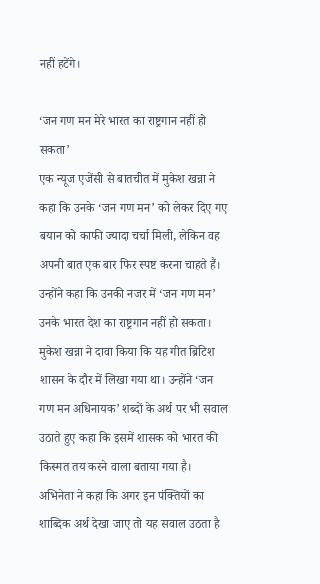नहीं हटेंगे।

‘जन गण मन मेरे भारत का राष्ट्रगान नहीं हो सकता’
एक न्यूज एजेंसी से बातचीत में मुकेश खन्ना ने कहा कि उनके ‘जन गण मन’ को लेकर दिए गए बयान को काफी ज्यादा चर्चा मिली, लेकिन वह अपनी बात एक बार फिर स्पष्ट करना चाहते हैं। उन्होंने कहा कि उनकी नजर में ‘जन गण मन’ उनके भारत देश का राष्ट्रगान नहीं हो सकता।
मुकेश खन्ना ने दावा किया कि यह गीत ब्रिटिश शासन के दौर में लिखा गया था। उन्होंने ‘जन गण मन अधिनायक’ शब्दों के अर्थ पर भी सवाल उठाते हुए कहा कि इसमें शासक को भारत की किस्मत तय करने वाला बताया गया है।
अभिनेता ने कहा कि अगर इन पंक्तियों का शाब्दिक अर्थ देखा जाए तो यह सवाल उठता है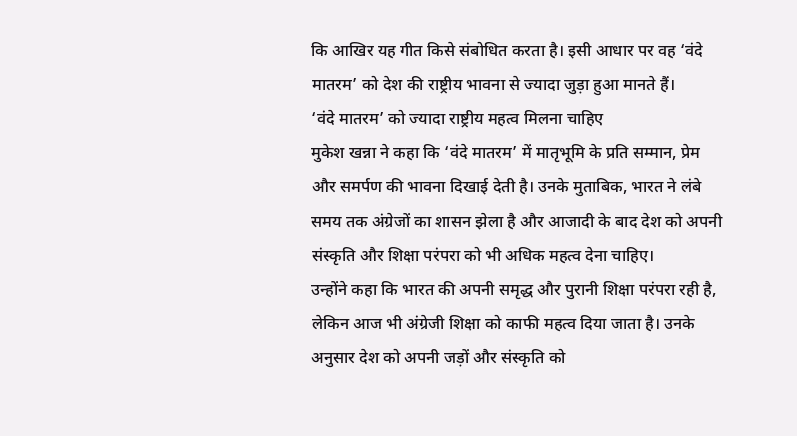कि आखिर यह गीत किसे संबोधित करता है। इसी आधार पर वह ‘वंदे मातरम’ को देश की राष्ट्रीय भावना से ज्यादा जुड़ा हुआ मानते हैं।
‘वंदे मातरम’ को ज्यादा राष्ट्रीय महत्व मिलना चाहिए
मुकेश खन्ना ने कहा कि ‘वंदे मातरम’ में मातृभूमि के प्रति सम्मान, प्रेम और समर्पण की भावना दिखाई देती है। उनके मुताबिक, भारत ने लंबे समय तक अंग्रेजों का शासन झेला है और आजादी के बाद देश को अपनी संस्कृति और शिक्षा परंपरा को भी अधिक महत्व देना चाहिए।
उन्होंने कहा कि भारत की अपनी समृद्ध और पुरानी शिक्षा परंपरा रही है, लेकिन आज भी अंग्रेजी शिक्षा को काफी महत्व दिया जाता है। उनके अनुसार देश को अपनी जड़ों और संस्कृति को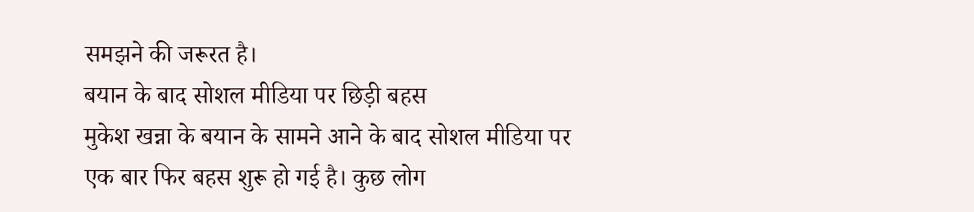समझने की जरूरत है।
बयान के बाद सोशल मीडिया पर छिड़ी बहस
मुकेश खन्ना के बयान के सामने आने के बाद सोशल मीडिया पर एक बार फिर बहस शुरू हो गई है। कुछ लोग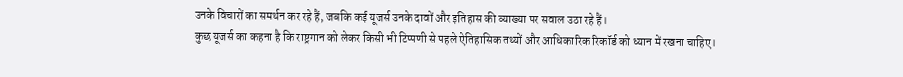उनके विचारों का समर्थन कर रहे हैं, जबकि कई यूजर्स उनके दावों और इतिहास की व्याख्या पर सवाल उठा रहे हैं।
कुछ यूजर्स का कहना है कि राष्ट्रगान को लेकर किसी भी टिप्पणी से पहले ऐतिहासिक तथ्यों और आधिकारिक रिकॉर्ड को ध्यान में रखना चाहिए।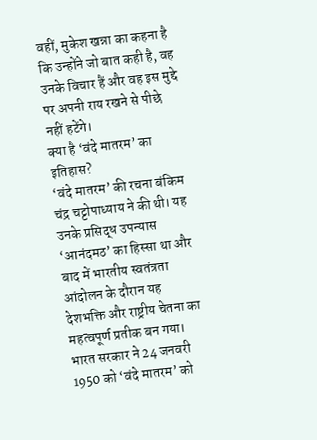वहीं, मुकेश खन्ना का कहना है कि उन्होंने जो बात कही है, वह उनके विचार हैं और वह इस मुद्दे पर अपनी राय रखने से पीछे नहीं हटेंगे।
क्या है ‘वंदे मातरम’ का इतिहास?
‘वंदे मातरम’ की रचना बंकिम चंद्र चट्टोपाध्याय ने की थी। यह उनके प्रसिद्ध उपन्यास ‘आनंदमठ’ का हिस्सा था और बाद में भारतीय स्वतंत्रता आंदोलन के दौरान यह देशभक्ति और राष्ट्रीय चेतना का महत्वपूर्ण प्रतीक बन गया।
भारत सरकार ने 24 जनवरी 1950 को ‘वंदे मातरम’ को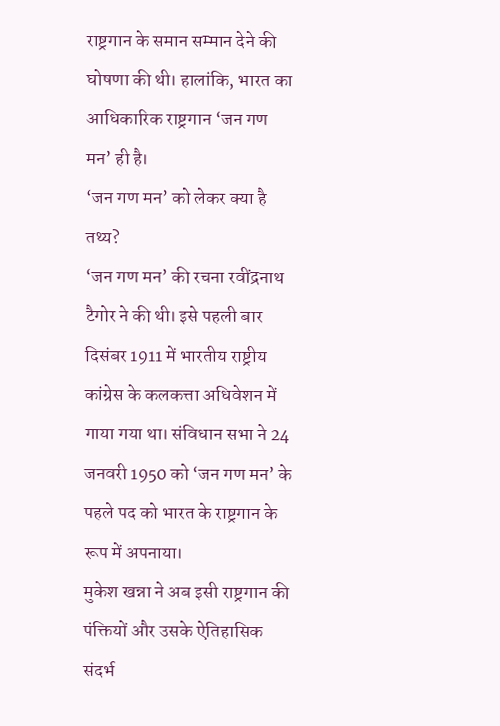राष्ट्रगान के समान सम्मान देने की घोषणा की थी। हालांकि, भारत का आधिकारिक राष्ट्रगान ‘जन गण मन’ ही है।
‘जन गण मन’ को लेकर क्या है तथ्य?
‘जन गण मन’ की रचना रवींद्रनाथ टैगोर ने की थी। इसे पहली बार दिसंबर 1911 में भारतीय राष्ट्रीय कांग्रेस के कलकत्ता अधिवेशन में गाया गया था। संविधान सभा ने 24 जनवरी 1950 को ‘जन गण मन’ के पहले पद को भारत के राष्ट्रगान के रूप में अपनाया।
मुकेश खन्ना ने अब इसी राष्ट्रगान की पंक्तियों और उसके ऐतिहासिक संदर्भ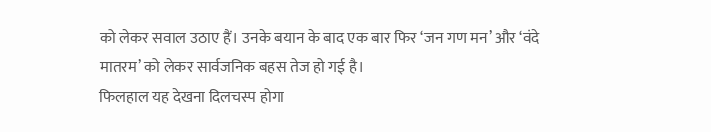को लेकर सवाल उठाए हैं। उनके बयान के बाद एक बार फिर ‘जन गण मन’ और ‘वंदे मातरम’ को लेकर सार्वजनिक बहस तेज हो गई है।
फिलहाल यह देखना दिलचस्प होगा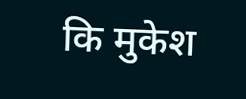कि मुकेश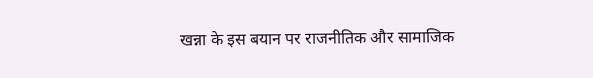खन्ना के इस बयान पर राजनीतिक और सामाजिक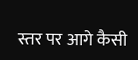स्तर पर आगे कैसी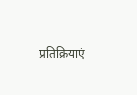प्रतिक्रियाएं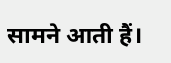सामने आती हैं।